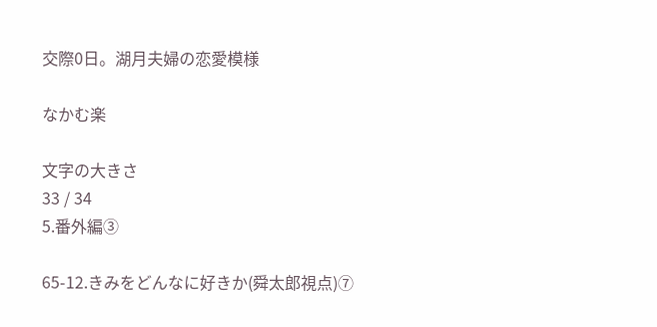交際0日。湖月夫婦の恋愛模様

なかむ楽

文字の大きさ
33 / 34
5.番外編③

65-12.きみをどんなに好きか(舜太郎視点)⑦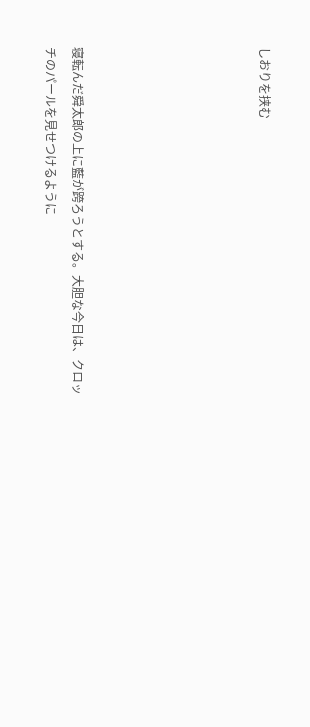しおりを挟む






寝転んだ舜太郎の上に藍が跨ろうとする。大胆な今日は、クロッチのパールを見せつけるように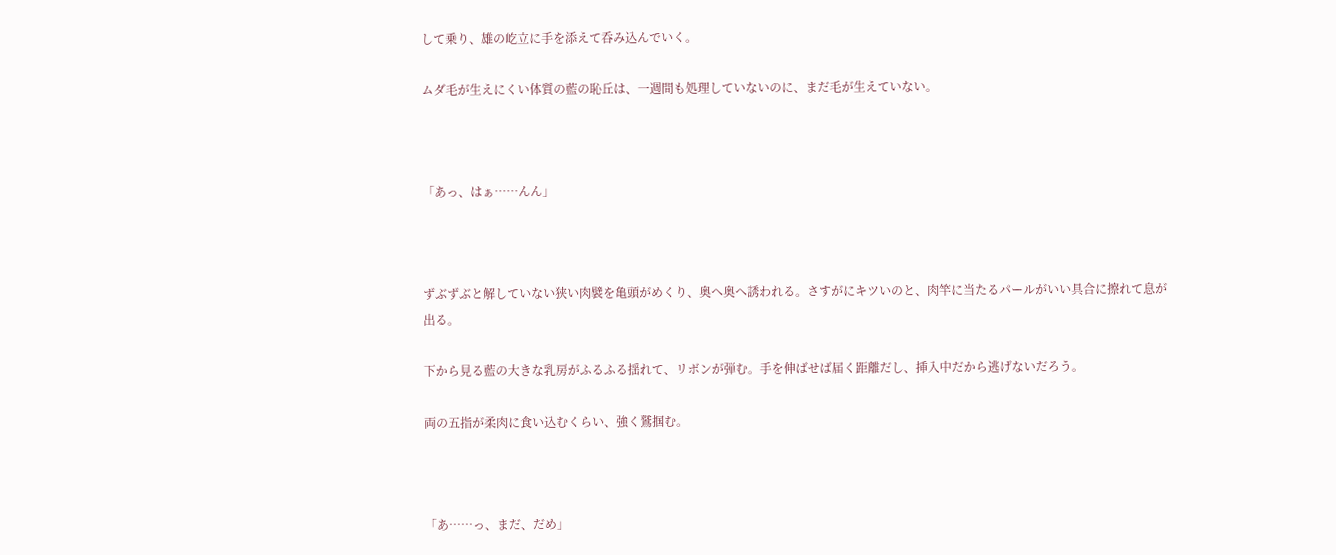して乗り、雄の屹立に手を添えて呑み込んでいく。

ムダ毛が生えにくい体質の藍の恥丘は、一週間も処理していないのに、まだ毛が生えていない。



「あっ、はぁ……んん」



ずぶずぶと解していない狭い肉襞を亀頭がめくり、奥へ奥へ誘われる。さすがにキツいのと、肉竿に当たるパールがいい具合に擦れて息が出る。

下から見る藍の大きな乳房がふるふる揺れて、リボンが弾む。手を伸ばせば届く距離だし、挿入中だから逃げないだろう。

両の五指が柔肉に食い込むくらい、強く鷲掴む。



「あ……っ、まだ、だめ」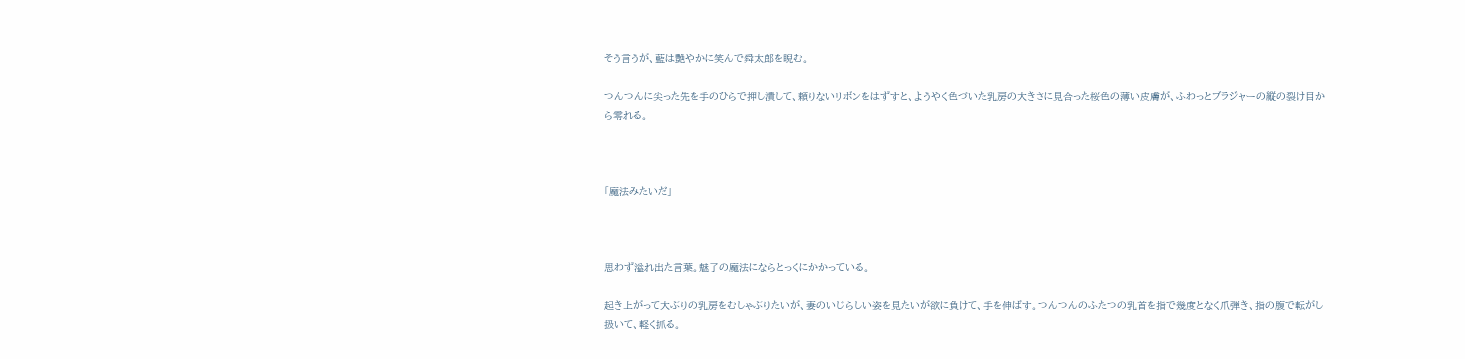そう言うが、藍は艶やかに笑んで舜太郎を睨む。

つんつんに尖った先を手のひらで押し潰して、頼りないリボンをはずすと、ようやく色づいた乳房の大きさに見合った桜色の薄い皮膚が、ふわっとブラジャーの縦の裂け目から零れる。



「魔法みたいだ」



思わず溢れ出た言葉。魅了の魔法にならとっくにかかっている。

起き上がって大ぶりの乳房をむしゃぶりたいが、妻のいじらしい姿を見たいが欲に負けて、手を伸ばす。つんつんのふたつの乳首を指で幾度となく爪弾き、指の腹で転がし扱いて、軽く抓る。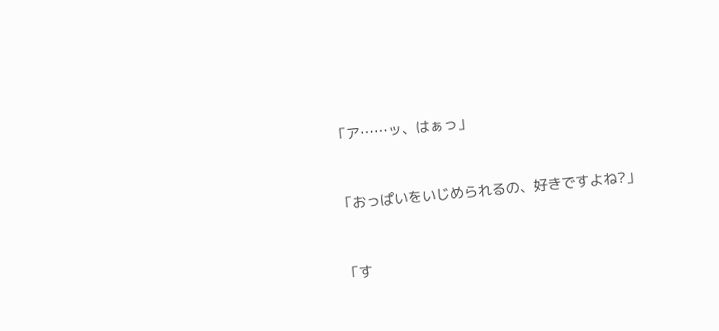「ア……ッ、はぁっ」



「おっぱいをいじめられるの、好きですよね?」



「す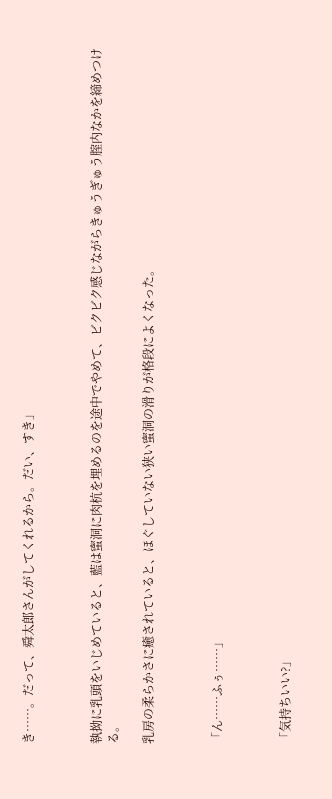き……。だって、舜太郎さんがしてくれるから。だい、すき」



執拗に乳頭をいじめていると、藍は蜜洞に肉杭を埋めるのを途中でやめて、ビクビク感じながらきゅうぎゅう腟内なかを締めつける。

乳房の柔らかさに癒されていると、ほぐしていない狭い蜜洞の滑りが格段によくなった。



「ん……ふぅ……」



「気持ちいい?」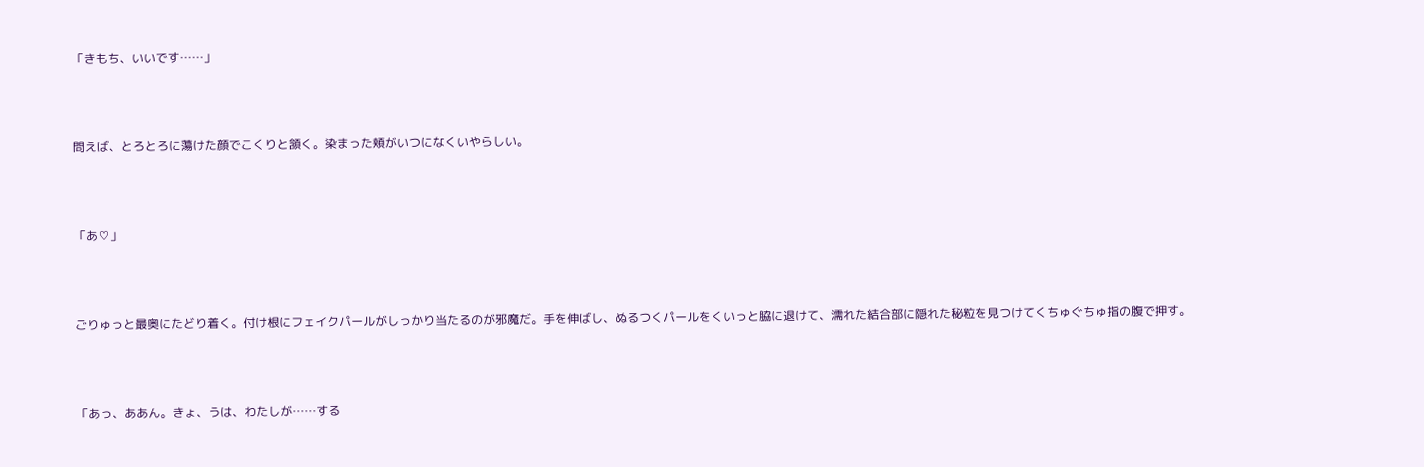「きもち、いいです……」



問えば、とろとろに蕩けた顔でこくりと頷く。染まった頬がいつになくいやらしい。



「あ♡」



ごりゅっと最奥にたどり着く。付け根にフェイクパールがしっかり当たるのが邪魔だ。手を伸ばし、ぬるつくパールをくいっと脇に退けて、濡れた結合部に隠れた秘粒を見つけてくちゅぐちゅ指の腹で押す。



「あっ、ああん。きょ、うは、わたしが……する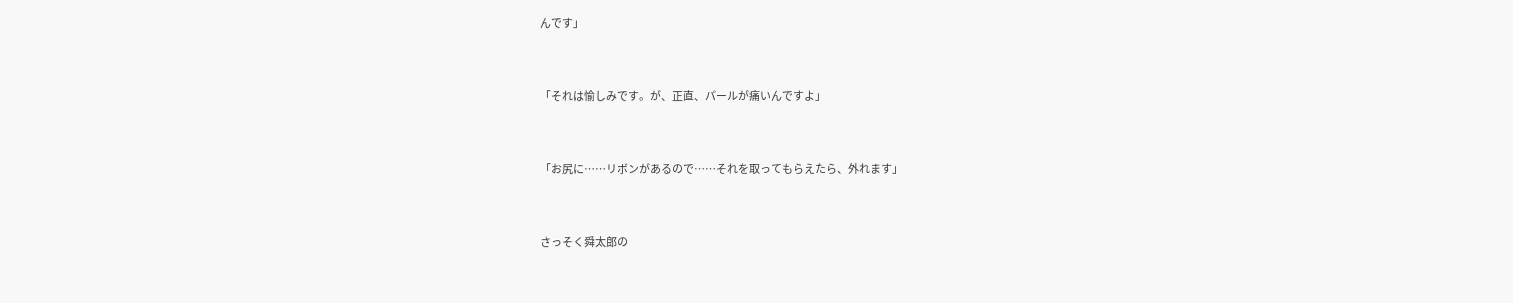んです」



「それは愉しみです。が、正直、パールが痛いんですよ」



「お尻に……リボンがあるので……それを取ってもらえたら、外れます」



さっそく舜太郎の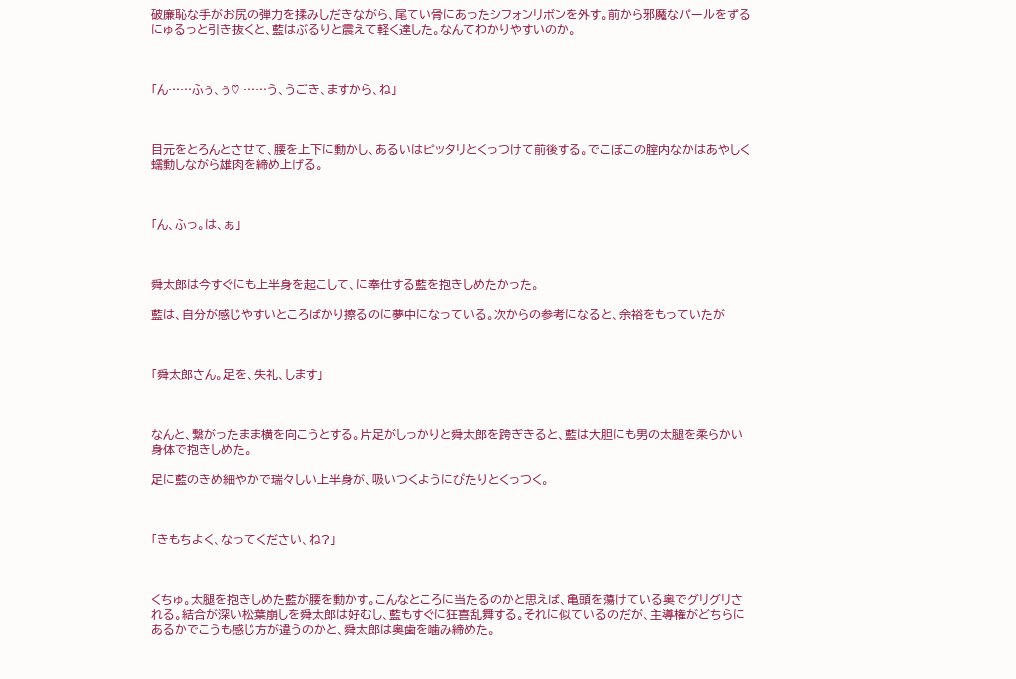破廉恥な手がお尻の弾力を揉みしだきながら、尾てい骨にあったシフォンリボンを外す。前から邪魔なパールをずるにゅるっと引き抜くと、藍はぶるりと震えて軽く達した。なんてわかりやすいのか。



「ん……ふぅ、ぅ♡ ……う、うごき、ますから、ね」



目元をとろんとさせて、腰を上下に動かし、あるいはピッタリとくっつけて前後する。でこぼこの腟内なかはあやしく蠕動しながら雄肉を締め上げる。



「ん、ふっ。は、ぁ」



舜太郎は今すぐにも上半身を起こして、に奉仕する藍を抱きしめたかった。

藍は、自分が感じやすいところばかり擦るのに夢中になっている。次からの参考になると、余裕をもっていたが



「舜太郎さん。足を、失礼、します」



なんと、繋がったまま横を向こうとする。片足がしっかりと舜太郎を跨ぎきると、藍は大胆にも男の太腿を柔らかい身体で抱きしめた。

足に藍のきめ細やかで瑞々しい上半身が、吸いつくようにぴたりとくっつく。



「きもちよく、なってください、ね?」



くちゅ。太腿を抱きしめた藍が腰を動かす。こんなところに当たるのかと思えば、亀頭を蕩けている奥でグリグリされる。結合が深い松葉崩しを舜太郎は好むし、藍もすぐに狂喜乱舞する。それに似ているのだが、主導権がどちらにあるかでこうも感じ方が違うのかと、舜太郎は奥歯を噛み締めた。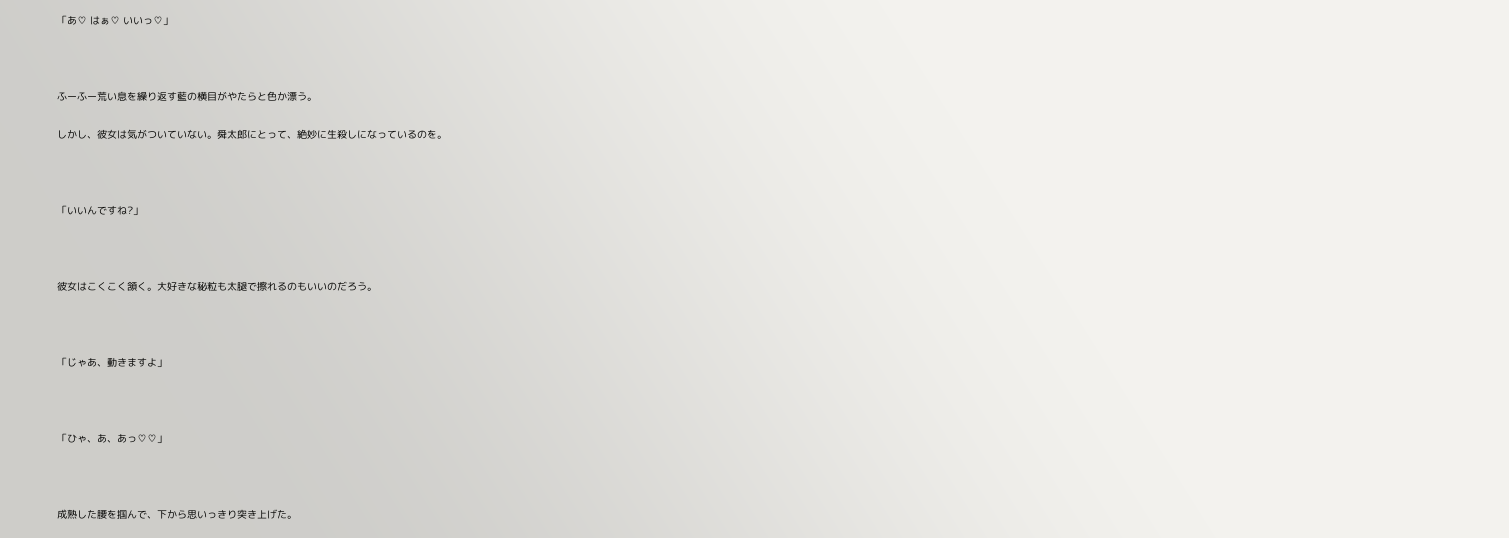「あ♡ はぁ♡ いいっ♡」



ふーふー荒い息を繰り返す藍の横目がやたらと色か漂う。

しかし、彼女は気がついていない。舜太郎にとって、絶妙に生殺しになっているのを。



「いいんですね?」



彼女はこくこく頷く。大好きな秘粒も太腿で擦れるのもいいのだろう。



「じゃあ、動きますよ」



「ひゃ、あ、あっ♡♡」



成熟した腰を掴んで、下から思いっきり突き上げた。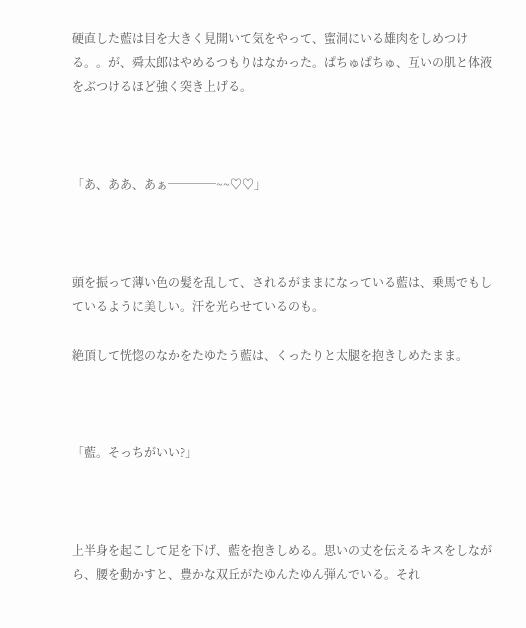硬直した藍は目を大きく見開いて気をやって、蜜洞にいる雄肉をしめつける。。が、舜太郎はやめるつもりはなかった。ぱちゅぱちゅ、互いの肌と体液をぶつけるほど強く突き上げる。



「あ、ああ、あぁ────~~♡♡」



頭を振って薄い色の髪を乱して、されるがままになっている藍は、乗馬でもしているように美しい。汗を光らせているのも。

絶頂して恍惚のなかをたゆたう藍は、くったりと太腿を抱きしめたまま。



「藍。そっちがいい?」



上半身を起こして足を下げ、藍を抱きしめる。思いの丈を伝えるキスをしながら、腰を動かすと、豊かな双丘がたゆんたゆん弾んでいる。それ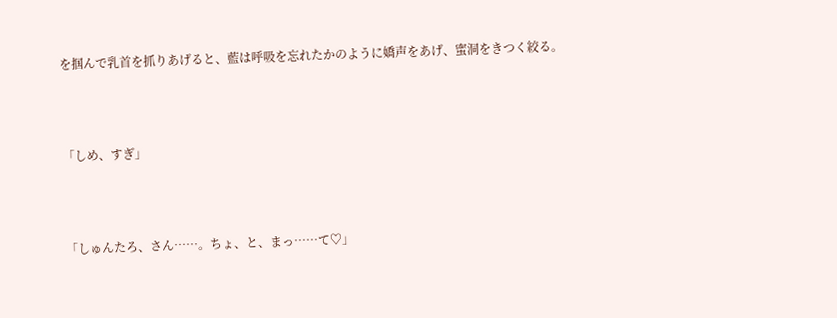を掴んで乳首を抓りあげると、藍は呼吸を忘れたかのように嬌声をあげ、蜜洞をきつく絞る。



「しめ、すぎ」



「しゅんたろ、さん……。ちょ、と、まっ……て♡」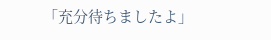「充分待ちましたよ」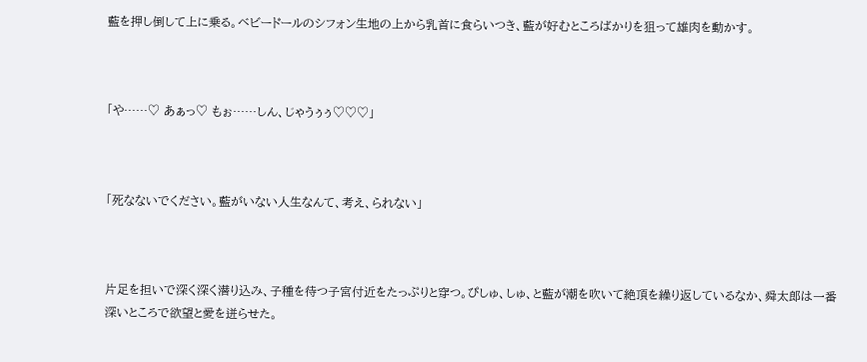藍を押し倒して上に乗る。ベビードールのシフォン生地の上から乳首に食らいつき、藍が好むところばかりを狙って雄肉を動かす。



「や……♡ あぁっ♡ もぉ……しん、じゃうぅぅ♡♡♡」



「死なないでください。藍がいない人生なんて、考え、られない」



片足を担いで深く深く潜り込み、子種を待つ子宮付近をたっぷりと穿つ。ぴしゅ、しゅ、と藍が潮を吹いて絶頂を繰り返しているなか、舜太郎は一番深いところで欲望と愛を迸らせた。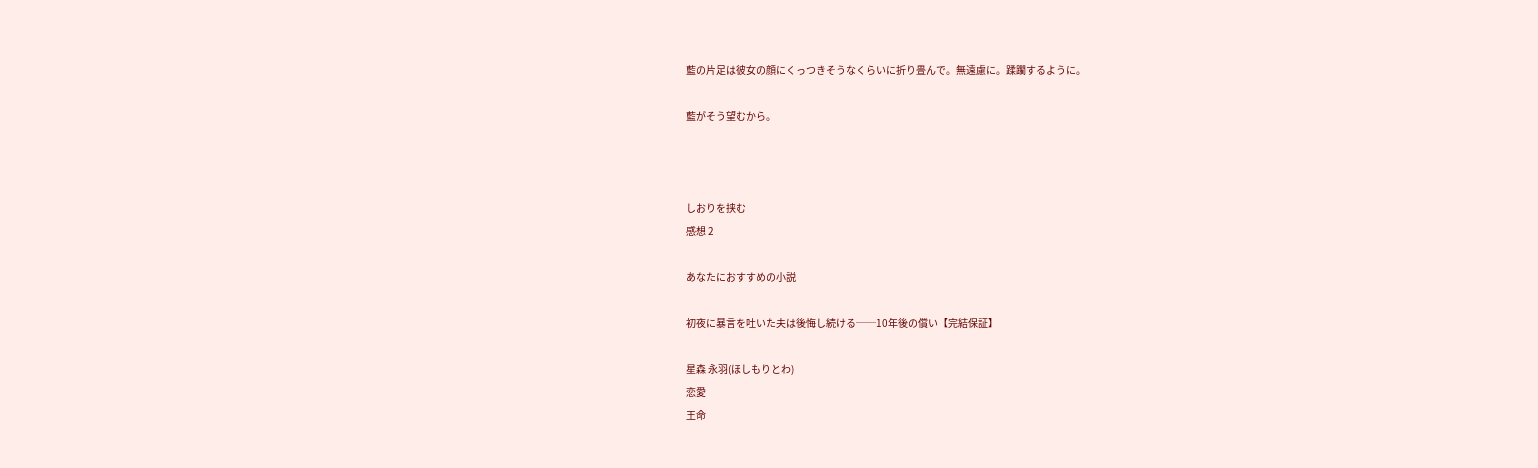藍の片足は彼女の顔にくっつきそうなくらいに折り畳んで。無遠慮に。蹂躙するように。

藍がそう望むから。



しおりを挟む
感想 2

あなたにおすすめの小説

初夜に暴言を吐いた夫は後悔し続ける──10年後の償い【完結保証】

星森 永羽(ほしもりとわ)
恋愛
王命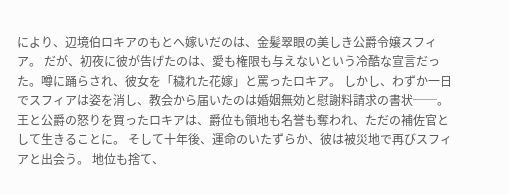により、辺境伯ロキアのもとへ嫁いだのは、金髪翠眼の美しき公爵令嬢スフィア。 だが、初夜に彼が告げたのは、愛も権限も与えないという冷酷な宣言だった。噂に踊らされ、彼女を「穢れた花嫁」と罵ったロキア。 しかし、わずか一日でスフィアは姿を消し、教会から届いたのは婚姻無効と慰謝料請求の書状──。 王と公爵の怒りを買ったロキアは、爵位も領地も名誉も奪われ、ただの補佐官として生きることに。 そして十年後、運命のいたずらか、彼は被災地で再びスフィアと出会う。 地位も捨て、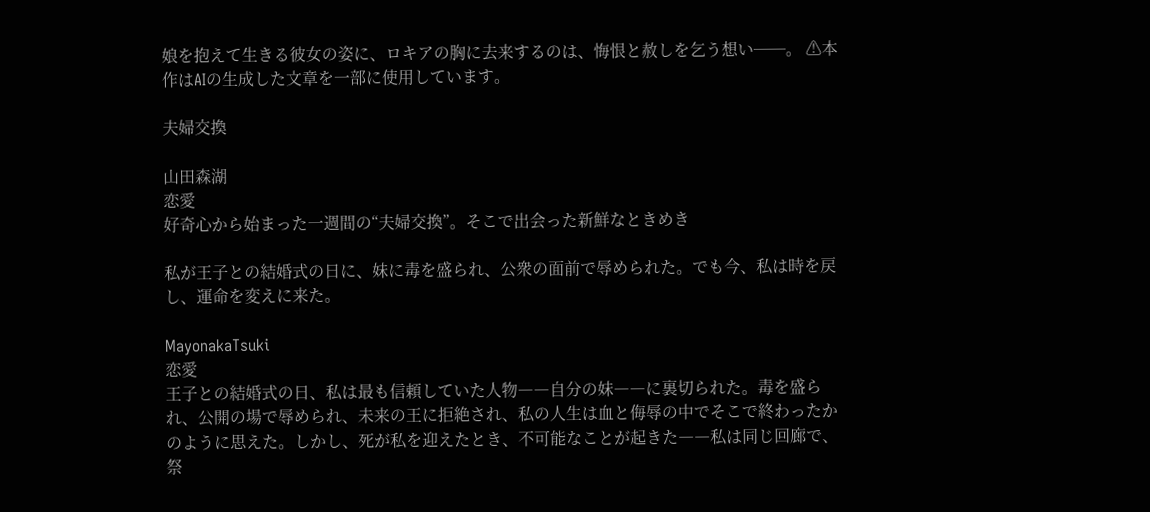娘を抱えて生きる彼女の姿に、ロキアの胸に去来するのは、悔恨と赦しを乞う想い──。 ⚠本作はAIの生成した文章を一部に使用しています。

夫婦交換

山田森湖
恋愛
好奇心から始まった一週間の“夫婦交換”。そこで出会った新鮮なときめき

私が王子との結婚式の日に、妹に毒を盛られ、公衆の面前で辱められた。でも今、私は時を戻し、運命を変えに来た。

MayonakaTsuki
恋愛
王子との結婚式の日、私は最も信頼していた人物――自分の妹――に裏切られた。毒を盛られ、公開の場で辱められ、未来の王に拒絶され、私の人生は血と侮辱の中でそこで終わったかのように思えた。しかし、死が私を迎えたとき、不可能なことが起きた――私は同じ回廊で、祭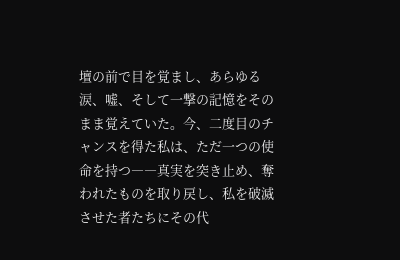壇の前で目を覚まし、あらゆる涙、嘘、そして一撃の記憶をそのまま覚えていた。今、二度目のチャンスを得た私は、ただ一つの使命を持つ――真実を突き止め、奪われたものを取り戻し、私を破滅させた者たちにその代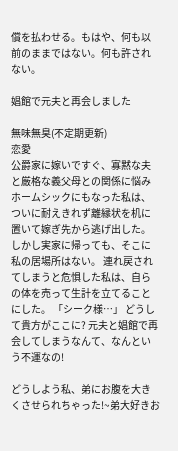償を払わせる。もはや、何も以前のままではない。何も許されない。

娼館で元夫と再会しました

無味無臭(不定期更新)
恋愛
公爵家に嫁いですぐ、寡黙な夫と厳格な義父母との関係に悩みホームシックにもなった私は、ついに耐えきれず離縁状を机に置いて嫁ぎ先から逃げ出した。 しかし実家に帰っても、そこに私の居場所はない。 連れ戻されてしまうと危惧した私は、自らの体を売って生計を立てることにした。 「シーク様…」 どうして貴方がここに? 元夫と娼館で再会してしまうなんて、なんという不運なの!

どうしよう私、弟にお腹を大きくさせられちゃった!~弟大好きお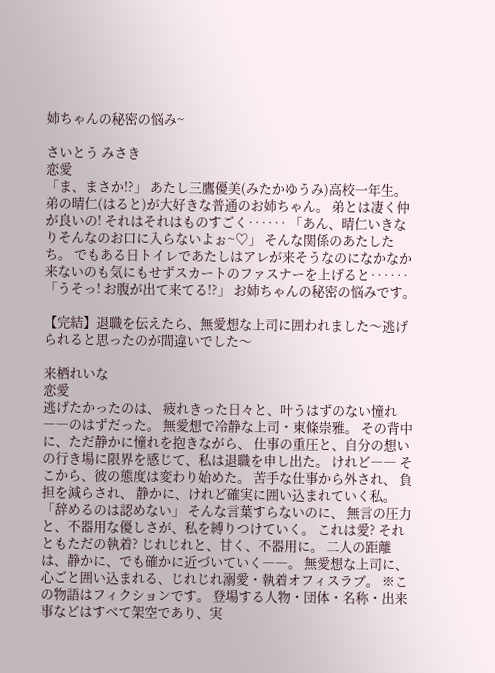姉ちゃんの秘密の悩み~

さいとう みさき
恋愛
「ま、まさか!?」 あたし三鷹優美(みたかゆうみ)高校一年生。 弟の晴仁(はると)が大好きな普通のお姉ちゃん。 弟とは凄く仲が良いの! それはそれはものすごく‥‥‥ 「あん、晴仁いきなりそんなのお口に入らないよぉ~♡」 そんな関係のあたしたち。 でもある日トイレであたしはアレが来そうなのになかなか来ないのも気にもせずスカートのファスナーを上げると‥‥‥ 「うそっ! お腹が出て来てる!?」 お姉ちゃんの秘密の悩みです。

【完結】退職を伝えたら、無愛想な上司に囲われました〜逃げられると思ったのが間違いでした〜

来栖れいな
恋愛
逃げたかったのは、 疲れきった日々と、叶うはずのない憧れ――のはずだった。 無愛想で冷静な上司・東條崇雅。 その背中に、ただ静かに憧れを抱きながら、 仕事の重圧と、自分の想いの行き場に限界を感じて、私は退職を申し出た。 けれど―― そこから、彼の態度は変わり始めた。 苦手な仕事から外され、 負担を減らされ、 静かに、けれど確実に囲い込まれていく私。 「辞めるのは認めない」 そんな言葉すらないのに、 無言の圧力と、不器用な優しさが、私を縛りつけていく。 これは愛? それともただの執着? じれじれと、甘く、不器用に。 二人の距離は、静かに、でも確かに近づいていく――。 無愛想な上司に、心ごと囲い込まれる、じれじれ溺愛・執着オフィスラブ。 ※この物語はフィクションです。 登場する人物・団体・名称・出来事などはすべて架空であり、実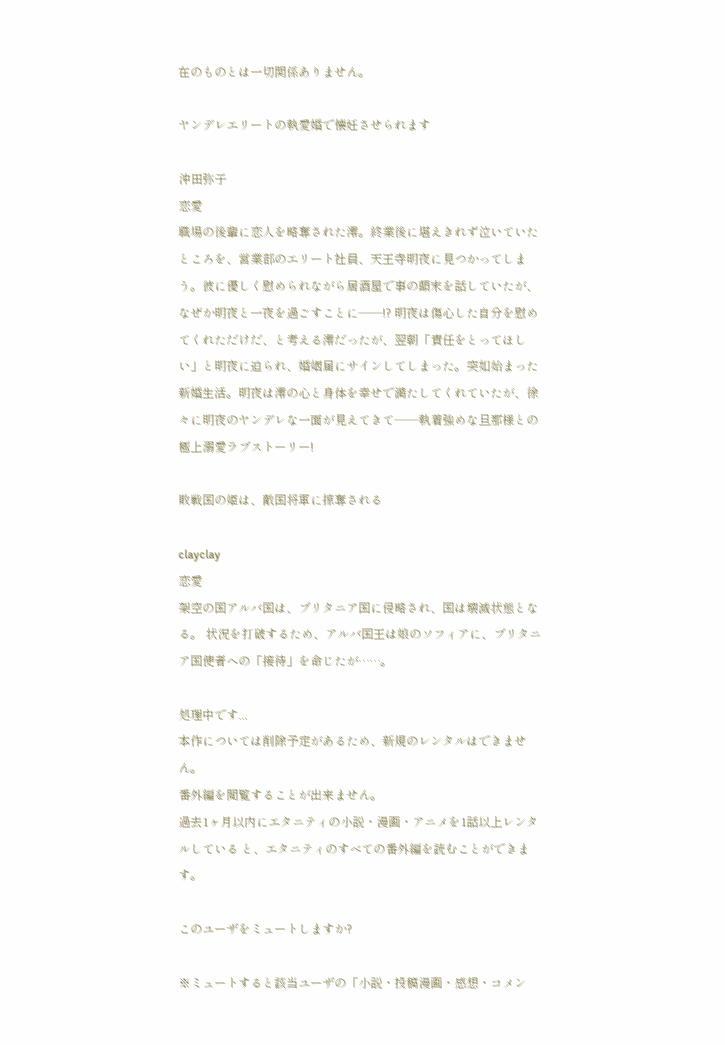在のものとは一切関係ありません。

ヤンデレエリートの執愛婚で懐妊させられます

沖田弥子
恋愛
職場の後輩に恋人を略奪された澪。終業後に堪えきれず泣いていたところを、営業部のエリート社員、天王寺明夜に見つかってしまう。彼に優しく慰められながら居酒屋で事の顛末を話していたが、なぜか明夜と一夜を過ごすことに――!? 明夜は傷心した自分を慰めてくれただけだ、と考える澪だったが、翌朝「責任をとってほしい」と明夜に迫られ、婚姻届にサインしてしまった。突如始まった新婚生活。明夜は澪の心と身体を幸せで満たしてくれていたが、徐々に明夜のヤンデレな一面が見えてきて――執着強めな旦那様との極上溺愛ラブストーリー!

敗戦国の姫は、敵国将軍に掠奪される

clayclay
恋愛
架空の国アルバ国は、ブリタニア国に侵略され、国は壊滅状態となる。 状況を打破するため、アルバ国王は娘のソフィアに、ブリタニア国使者への「接待」を命じたが……。

処理中です...
本作については削除予定があるため、新規のレンタルはできません。
番外編を閲覧することが出来ません。
過去1ヶ月以内にエタニティの小説・漫画・アニメを1話以上レンタルしている と、エタニティのすべての番外編を読むことができます。

このユーザをミュートしますか?

※ミュートすると該当ユーザの「小説・投稿漫画・感想・コメン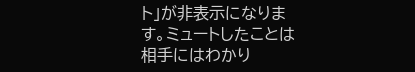ト」が非表示になります。ミュートしたことは相手にはわかり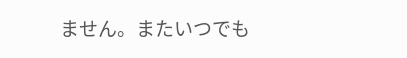ません。またいつでも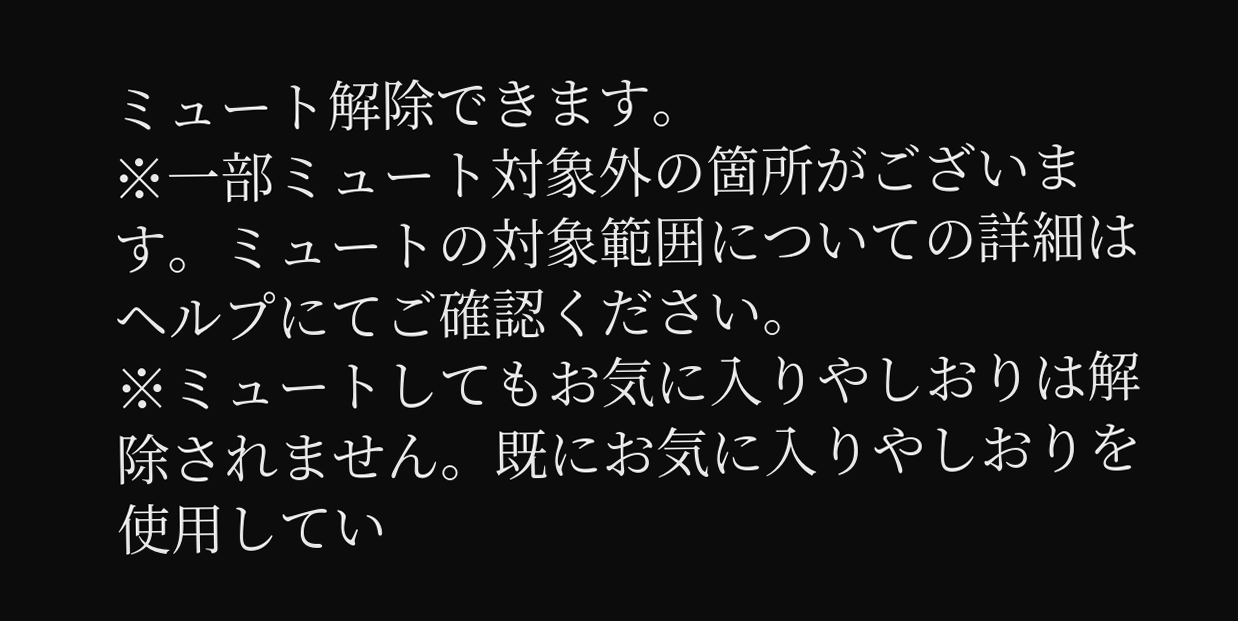ミュート解除できます。
※一部ミュート対象外の箇所がございます。ミュートの対象範囲についての詳細はヘルプにてご確認ください。
※ミュートしてもお気に入りやしおりは解除されません。既にお気に入りやしおりを使用してい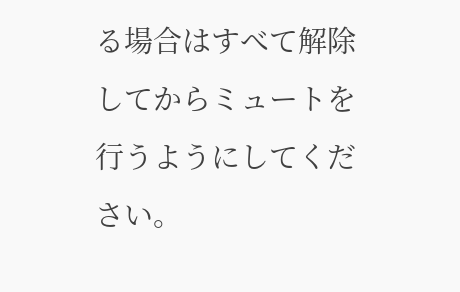る場合はすべて解除してからミュートを行うようにしてください。